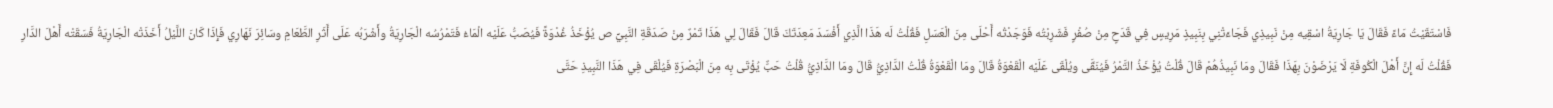فَاسْتَقَيْتُ مَاءً فَقَالَ يَا جَارِيَةُ اسْقِيه مِنْ نَبِيذِي فَجَاءَتْنِي بِنَبِيذٍ مَرِيسٍ فِي قَدَحٍ مِنْ صُفْرٍ فَشَرِبْتُه فَوَجَدْتُه أَحْلَى مِنَ الْعَسَلِ فَقُلْتُ لَه هَذَا الَّذِي أَفْسَدَ مَعِدَتَكَ قَالَ فَقَالَ لِي هَذَا تَمْرٌ مِنْ صَدَقَةِ النَّبِيِّ ص يُؤْخَذُ غُدْوَةً فَيُصَبُّ عَلَيْه الْمَاءُ فَتَمْرُسُه الْجَارِيَةُ وأَشْرَبُه عَلَى أَثَرِ الطَّعَامِ وسَائِرَ نَهَارِي فَإِذَا كَانَ اللَّيْلُ أَخَذَتْه الْجَارِيَةُ فَسَقَتْه أَهْلَ الدَّارِ فَقُلْتُ لَه إِنَّ أَهْلَ الْكُوفَةِ لَا يَرْضَوْنَ بِهَذَا فَقَالَ ومَا نَبِيذُهُمْ قَالَ قُلْتُ يُؤْخَذُ التَّمْرُ فَيُنَقَّى ويُلْقَى عَلَيْه الْقَعْوَةُ قَالَ ومَا الْقَعْوَةُ قُلْتُ الدَّاذِيُّ قَالَ ومَا الدَّاذِيُّ قُلْتُ حَبٌّ يُؤْتَى بِه مِنَ الْبَصْرَةِ فَيُلْقَى فِي هَذَا النَّبِيذِ حَتَّى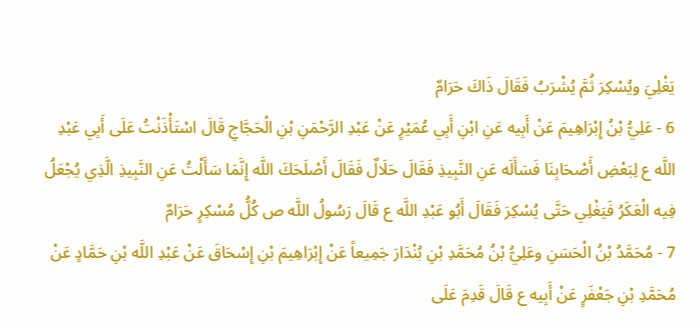يَغْلِيَ ويُسْكِرَ ثُمَّ يُشْرَبُ فَقَالَ ذَاكَ حَرَامٌ
6 - عَلِيُّ بْنُ إِبْرَاهِيمَ عَنْ أَبِيه عَنِ ابْنِ أَبِي عُمَيْرٍ عَنْ عَبْدِ الرَّحْمَنِ بْنِ الْحَجَّاجِ قَالَ اسْتَأْذَنْتُ عَلَى أَبِي عَبْدِ اللَّه ع لِبَعْضِ أَصْحَابِنَا فَسَأَلَه عَنِ النَّبِيذِ فَقَالَ حَلَالٌ فَقَالَ أَصْلَحَكَ اللَّه إِنَّمَا سَأَلْتُ عَنِ النَّبِيذِ الَّذِي يُجْعَلُ فِيه الْعَكَرُ فَيَغْلِي حَتَّى يُسْكِرَ فَقَالَ أَبُو عَبْدِ اللَّه ع قَالَ رَسُولُ اللَّه ص كُلُّ مُسْكِرٍ حَرَامٌ
7 - مُحَمَّدُ بْنُ الْحَسَنِ وعَلِيُّ بْنُ مُحَمَّدِ بْنِ بُنْدَارَ جَمِيعاً عَنْ إِبْرَاهِيمَ بْنِ إِسْحَاقَ عَنْ عَبْدِ اللَّه بْنِ حَمَّادٍ عَنْ مُحَمَّدِ بْنِ جَعْفَرٍ عَنْ أَبِيه ع قَالَ قَدِمَ عَلَى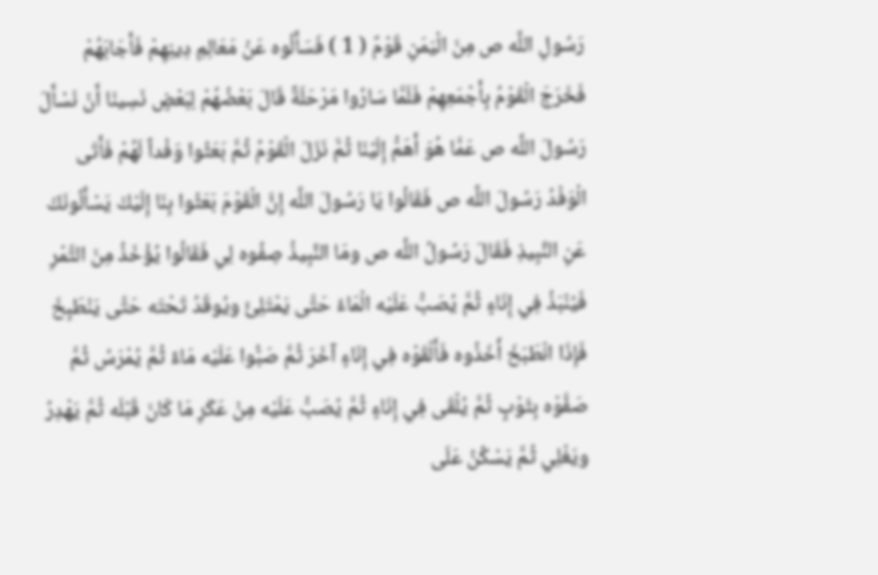رَسُولِ اللَّه ص مِنَ الْيَمَنِ قَوْمٌ ( 1 ) فَسَأَلُوه عَنْ مَعَالِمِ دِينِهِمْ فَأَجَابَهُمْ فَخَرَجَ الْقَوْمُ بِأَجْمَعِهِمْ فَلَمَّا سَارُوا مَرْحَلَةً قَالَ بَعْضُهُمْ لِبَعْضٍ نَسِينَا أَنْ نَسْأَلَ رَسُولَ اللَّه ص عَمَّا هُوَ أَهَمُّ إِلَيْنَا ثُمَّ نَزَلَ الْقَوْمُ ثُمَّ بَعَثُوا وَفْداً لَهُمْ فَأَتَى الْوَفْدُ رَسُولَ اللَّه ص فَقَالُوا يَا رَسُولَ اللَّه إِنَّ الْقَوْمَ بَعَثُوا بِنَا إِلَيْكَ يَسْأَلُونَكَ عَنِ النَّبِيذِ فَقَالَ رَسُولُ اللَّه ص ومَا النَّبِيذُ صِفُوه لِي فَقَالُوا يُؤْخَذُ مِنَ التَّمْرِ فَيُنْبَذُ فِي إِنَاءٍ ثُمَّ يُصَبُّ عَلَيْه الْمَاءُ حَتَّى يَمْتَلِئَ ويُوقَدُ تَحْتَه حَتَّى يَنْطَبِخَ فَإِذَا انْطَبَخَ أَخَذُوه فَأَلْقَوْه فِي إِنَاءٍ آخَرَ ثُمَّ صَبُّوا عَلَيْه مَاءً ثُمَّ يُمْرَسُ ثُمَّ صَفَّوْه بِثَوْبٍ ثُمَّ يُلْقَى فِي إِنَاءٍ ثُمَّ يُصَبُّ عَلَيْه مِنْ عَكَرِ مَا كَانَ قَبْلَه ثُمَّ يَهْدِرُ ويَغْلِي ثُمَّ يَسْكُنُ عَلَى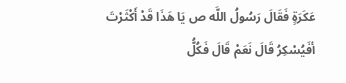عَكَرَةٍ فَقَالَ رَسُولُ اللَّه ص يَا هَذَا قَدْ أَكْثَرْتَ أفَيُسْكِرُ قَالَ نَعَمْ قَالَ فَكُلُّ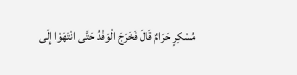مُسْكِرٍ حَرَامٌ قَالَ فَخَرَجَ الْوَفْدُ حَتَّى انْتَهَوْا إِلَى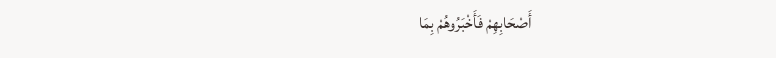أَصْحَابِهِمْ فَأَخْبَرُوهُمْ بِمَا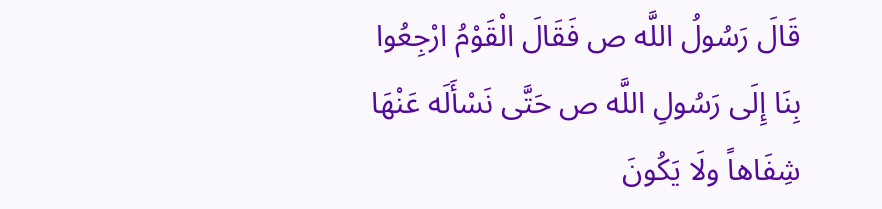قَالَ رَسُولُ اللَّه ص فَقَالَ الْقَوْمُ ارْجِعُوا بِنَا إِلَى رَسُولِ اللَّه ص حَتَّى نَسْأَلَه عَنْهَا شِفَاهاً ولَا يَكُونَ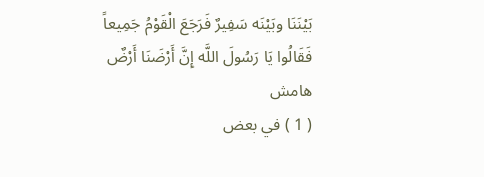بَيْنَنَا وبَيْنَه سَفِيرٌ فَرَجَعَ الْقَوْمُ جَمِيعاً فَقَالُوا يَا رَسُولَ اللَّه إِنَّ أَرْضَنَا أَرْضٌ
هامش
( 1 ) في بعض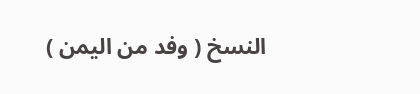النسخ ( وفد من اليمن )